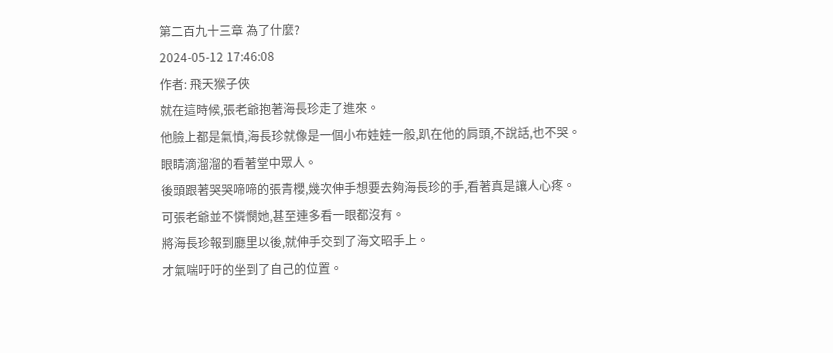第二百九十三章 為了什麼?
2024-05-12 17:46:08
作者: 飛天猴子俠
就在這時候,張老爺抱著海長珍走了進來。
他臉上都是氣憤,海長珍就像是一個小布娃娃一般,趴在他的肩頭,不說話,也不哭。
眼睛滴溜溜的看著堂中眾人。
後頭跟著哭哭啼啼的張青櫻,幾次伸手想要去夠海長珍的手,看著真是讓人心疼。
可張老爺並不憐憫她,甚至連多看一眼都沒有。
將海長珍報到廳里以後,就伸手交到了海文昭手上。
才氣喘吁吁的坐到了自己的位置。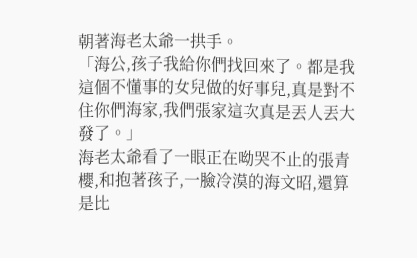朝著海老太爺一拱手。
「海公,孩子我給你們找回來了。都是我這個不懂事的女兒做的好事兒,真是對不住你們海家,我們張家這次真是丟人丟大發了。」
海老太爺看了一眼正在呦哭不止的張青櫻,和抱著孩子,一臉冷漠的海文昭,還算是比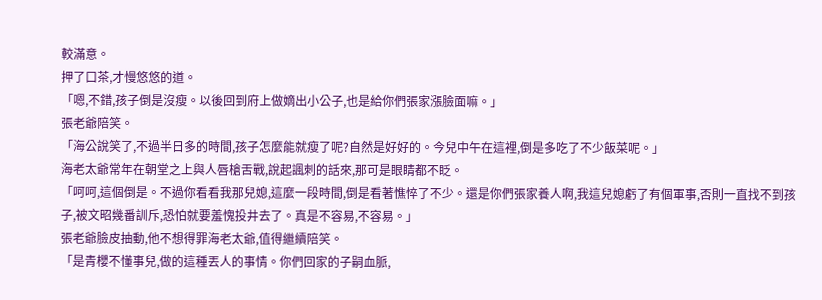較滿意。
押了口茶,才慢悠悠的道。
「嗯,不錯,孩子倒是沒瘦。以後回到府上做嫡出小公子,也是給你們張家漲臉面嘛。」
張老爺陪笑。
「海公說笑了,不過半日多的時間,孩子怎麼能就瘦了呢?自然是好好的。今兒中午在這裡,倒是多吃了不少飯菜呢。」
海老太爺常年在朝堂之上與人唇槍舌戰,說起諷刺的話來,那可是眼睛都不眨。
「呵呵,這個倒是。不過你看看我那兒媳,這麼一段時間,倒是看著憔悴了不少。還是你們張家養人啊,我這兒媳虧了有個軍事,否則一直找不到孩子,被文昭幾番訓斥,恐怕就要羞愧投井去了。真是不容易,不容易。」
張老爺臉皮抽動,他不想得罪海老太爺,值得繼續陪笑。
「是青櫻不懂事兒,做的這種丟人的事情。你們回家的子嗣血脈,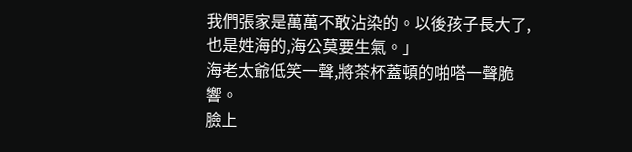我們張家是萬萬不敢沾染的。以後孩子長大了,也是姓海的,海公莫要生氣。」
海老太爺低笑一聲,將茶杯蓋頓的啪嗒一聲脆響。
臉上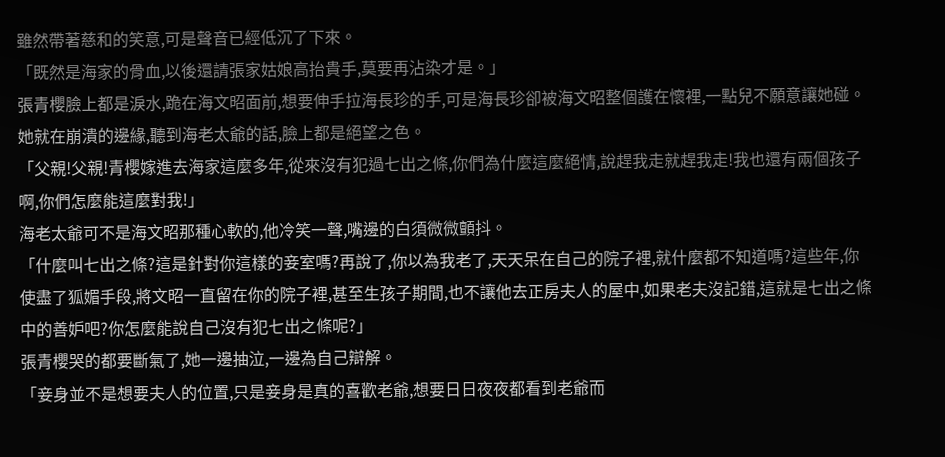雖然帶著慈和的笑意,可是聲音已經低沉了下來。
「既然是海家的骨血,以後還請張家姑娘高抬貴手,莫要再沾染才是。」
張青櫻臉上都是淚水,跪在海文昭面前,想要伸手拉海長珍的手,可是海長珍卻被海文昭整個護在懷裡,一點兒不願意讓她碰。
她就在崩潰的邊緣,聽到海老太爺的話,臉上都是絕望之色。
「父親!父親!青櫻嫁進去海家這麼多年,從來沒有犯過七出之條,你們為什麼這麼絕情,說趕我走就趕我走!我也還有兩個孩子啊,你們怎麼能這麼對我!」
海老太爺可不是海文昭那種心軟的,他冷笑一聲,嘴邊的白須微微顫抖。
「什麼叫七出之條?這是針對你這樣的妾室嗎?再說了,你以為我老了,天天呆在自己的院子裡,就什麼都不知道嗎?這些年,你使盡了狐媚手段,將文昭一直留在你的院子裡,甚至生孩子期間,也不讓他去正房夫人的屋中,如果老夫沒記錯,這就是七出之條中的善妒吧?你怎麼能說自己沒有犯七出之條呢?」
張青櫻哭的都要斷氣了,她一邊抽泣,一邊為自己辯解。
「妾身並不是想要夫人的位置,只是妾身是真的喜歡老爺,想要日日夜夜都看到老爺而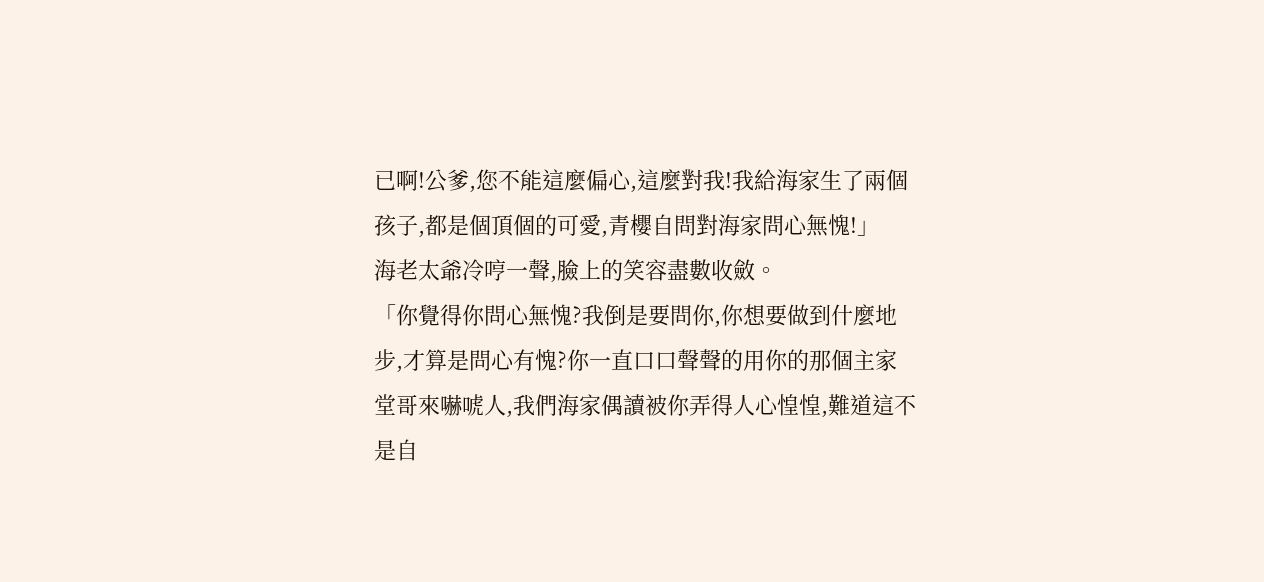已啊!公爹,您不能這麼偏心,這麼對我!我給海家生了兩個孩子,都是個頂個的可愛,青櫻自問對海家問心無愧!」
海老太爺冷哼一聲,臉上的笑容盡數收斂。
「你覺得你問心無愧?我倒是要問你,你想要做到什麼地步,才算是問心有愧?你一直口口聲聲的用你的那個主家堂哥來嚇唬人,我們海家偶讀被你弄得人心惶惶,難道這不是自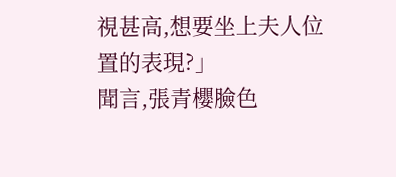視甚高,想要坐上夫人位置的表現?」
聞言,張青櫻臉色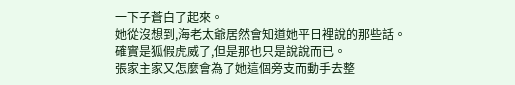一下子蒼白了起來。
她從沒想到,海老太爺居然會知道她平日裡說的那些話。
確實是狐假虎威了,但是那也只是說說而已。
張家主家又怎麼會為了她這個旁支而動手去整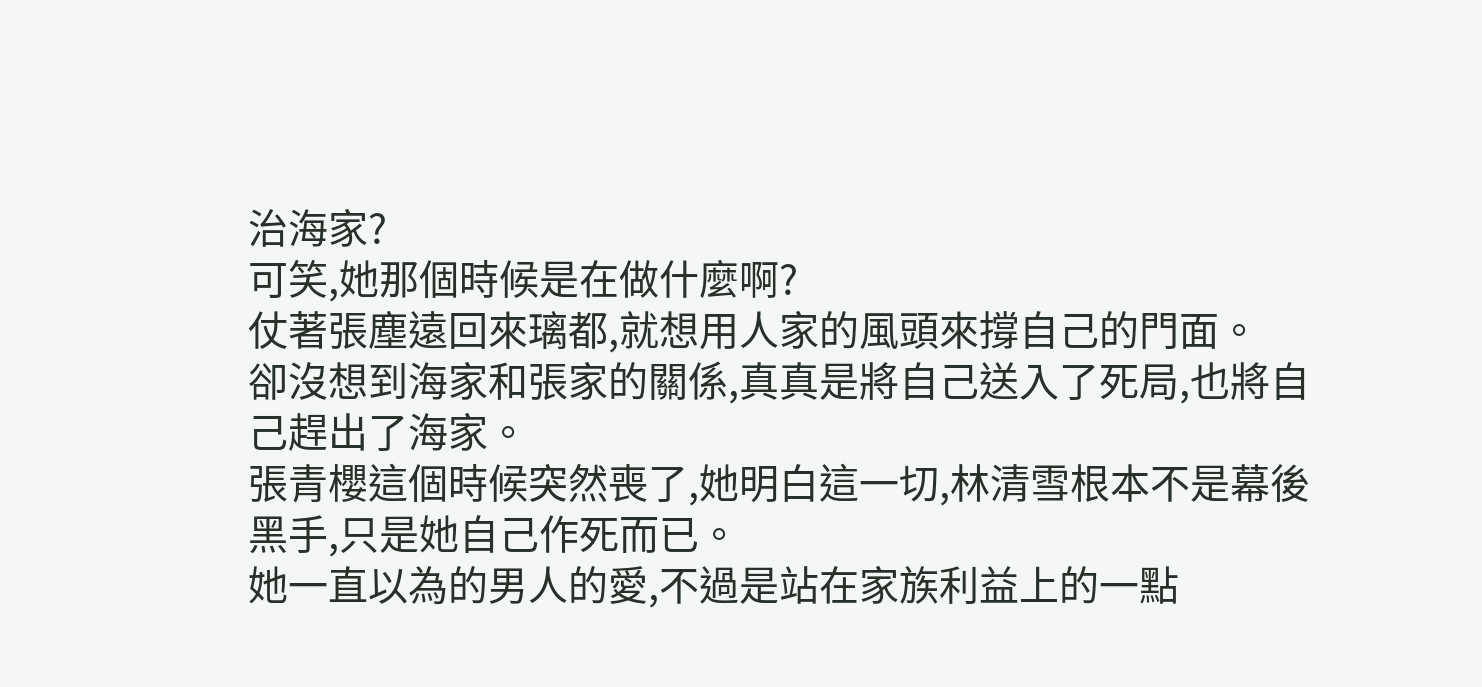治海家?
可笑,她那個時候是在做什麼啊?
仗著張塵遠回來璃都,就想用人家的風頭來撐自己的門面。
卻沒想到海家和張家的關係,真真是將自己送入了死局,也將自己趕出了海家。
張青櫻這個時候突然喪了,她明白這一切,林清雪根本不是幕後黑手,只是她自己作死而已。
她一直以為的男人的愛,不過是站在家族利益上的一點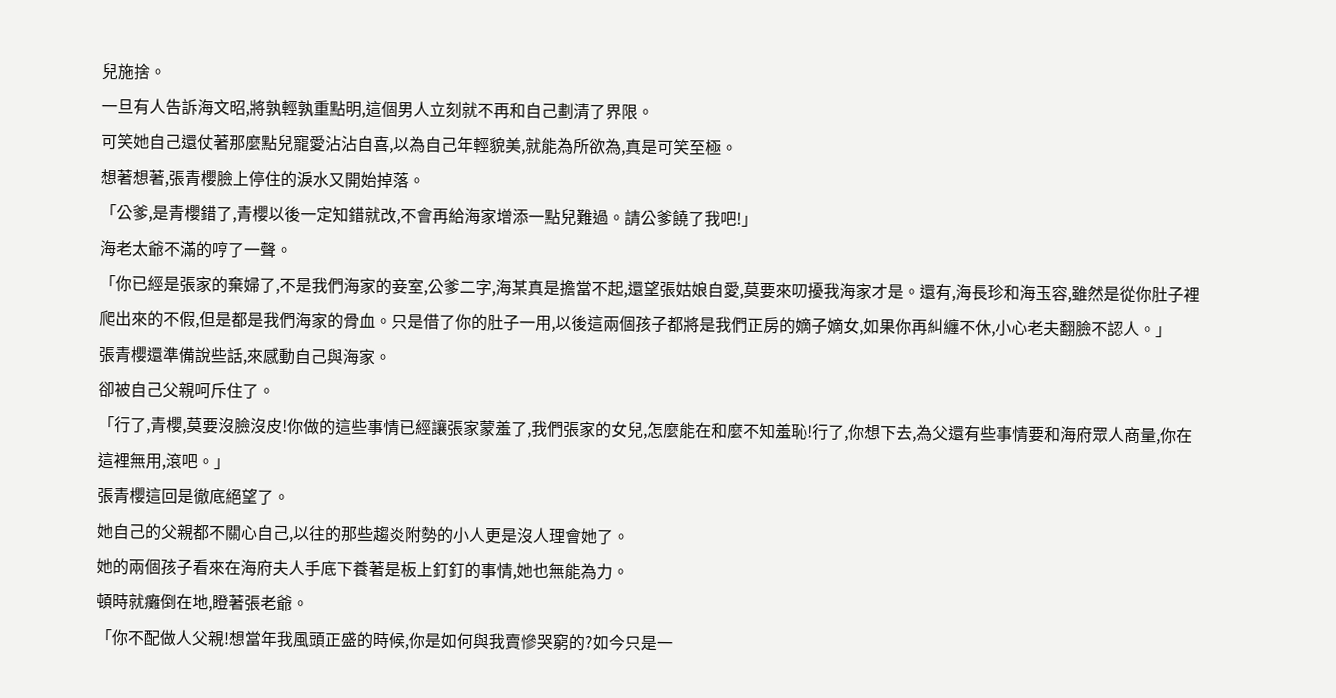兒施捨。
一旦有人告訴海文昭,將孰輕孰重點明,這個男人立刻就不再和自己劃清了界限。
可笑她自己還仗著那麼點兒寵愛沾沾自喜,以為自己年輕貌美,就能為所欲為,真是可笑至極。
想著想著,張青櫻臉上停住的淚水又開始掉落。
「公爹,是青櫻錯了,青櫻以後一定知錯就改,不會再給海家增添一點兒難過。請公爹饒了我吧!」
海老太爺不滿的哼了一聲。
「你已經是張家的棄婦了,不是我們海家的妾室,公爹二字,海某真是擔當不起,還望張姑娘自愛,莫要來叨擾我海家才是。還有,海長珍和海玉容,雖然是從你肚子裡爬出來的不假,但是都是我們海家的骨血。只是借了你的肚子一用,以後這兩個孩子都將是我們正房的嫡子嫡女,如果你再糾纏不休,小心老夫翻臉不認人。」
張青櫻還準備說些話,來感動自己與海家。
卻被自己父親呵斥住了。
「行了,青櫻,莫要沒臉沒皮!你做的這些事情已經讓張家蒙羞了,我們張家的女兒,怎麼能在和麼不知羞恥!行了,你想下去,為父還有些事情要和海府眾人商量,你在這裡無用,滾吧。」
張青櫻這回是徹底絕望了。
她自己的父親都不關心自己,以往的那些趨炎附勢的小人更是沒人理會她了。
她的兩個孩子看來在海府夫人手底下養著是板上釘釘的事情,她也無能為力。
頓時就癱倒在地,瞪著張老爺。
「你不配做人父親!想當年我風頭正盛的時候,你是如何與我賣慘哭窮的?如今只是一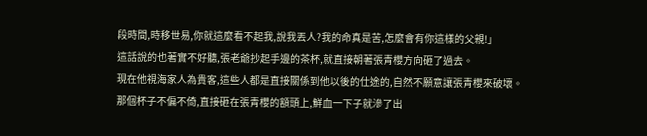段時間,時移世易,你就這麼看不起我,說我丟人?我的命真是苦,怎麼會有你這樣的父親!」
這話說的也著實不好聽,張老爺抄起手邊的茶杯,就直接朝著張青櫻方向砸了過去。
現在他視海家人為貴客,這些人都是直接關係到他以後的仕途的,自然不願意讓張青櫻來破壞。
那個杯子不偏不倚,直接砸在張青櫻的額頭上,鮮血一下子就滲了出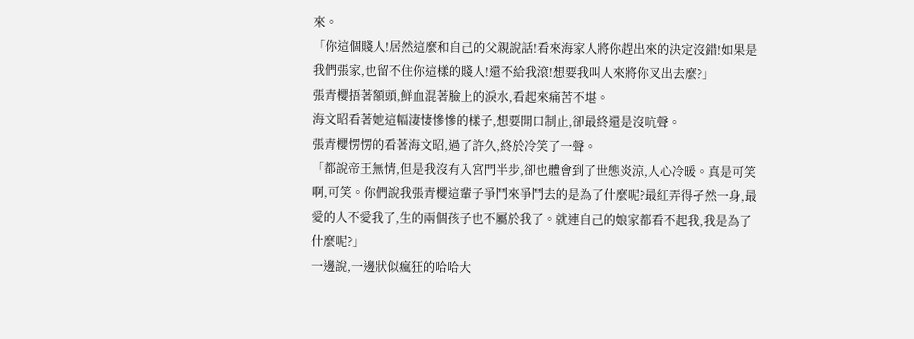來。
「你這個賤人!居然這麼和自己的父親說話!看來海家人將你趕出來的決定沒錯!如果是我們張家,也留不住你這樣的賤人!還不給我滾!想要我叫人來將你叉出去麼?」
張青櫻捂著額頭,鮮血混著臉上的淚水,看起來痛苦不堪。
海文昭看著她這幅淒悽慘慘的樣子,想要開口制止,卻最終還是沒吭聲。
張青櫻愣愣的看著海文昭,過了許久,終於冷笑了一聲。
「都說帝王無情,但是我沒有入宮門半步,卻也體會到了世態炎涼,人心冷暖。真是可笑啊,可笑。你們說我張青櫻這輩子爭鬥來爭鬥去的是為了什麼呢?最紅弄得孑然一身,最愛的人不愛我了,生的兩個孩子也不屬於我了。就連自己的娘家都看不起我,我是為了什麼呢?」
一邊說,一邊狀似瘋狂的哈哈大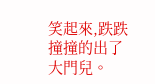笑起來,跌跌撞撞的出了大門兒。